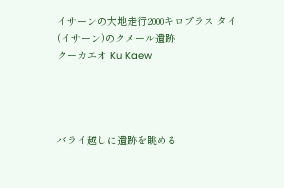イサーンの大地走行2000キロプラス タイ(イサーン)のクメール遺跡
クーカエオ Ku Kaew




バライ越しに遺跡を眺める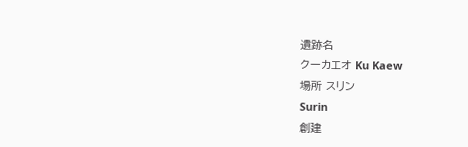遺跡名
クーカエオ Ku Kaew
場所 スリン
Surin
創建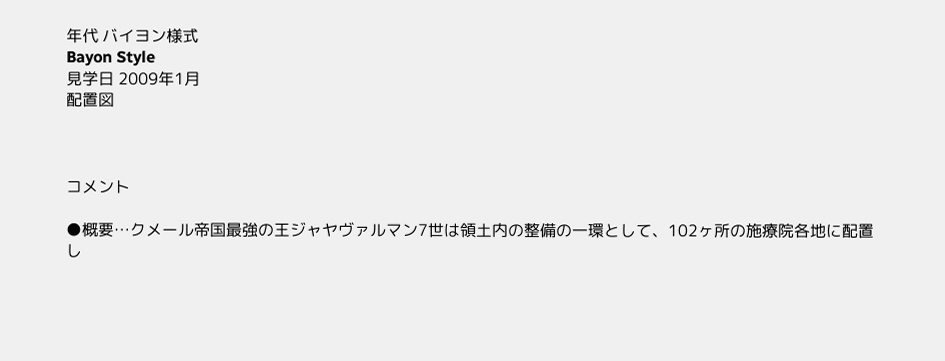年代 バイヨン様式
Bayon Style
見学日 2009年1月
配置図



コメント

●概要…クメール帝国最強の王ジャヤヴァルマン7世は領土内の整備の一環として、102ヶ所の施療院各地に配置し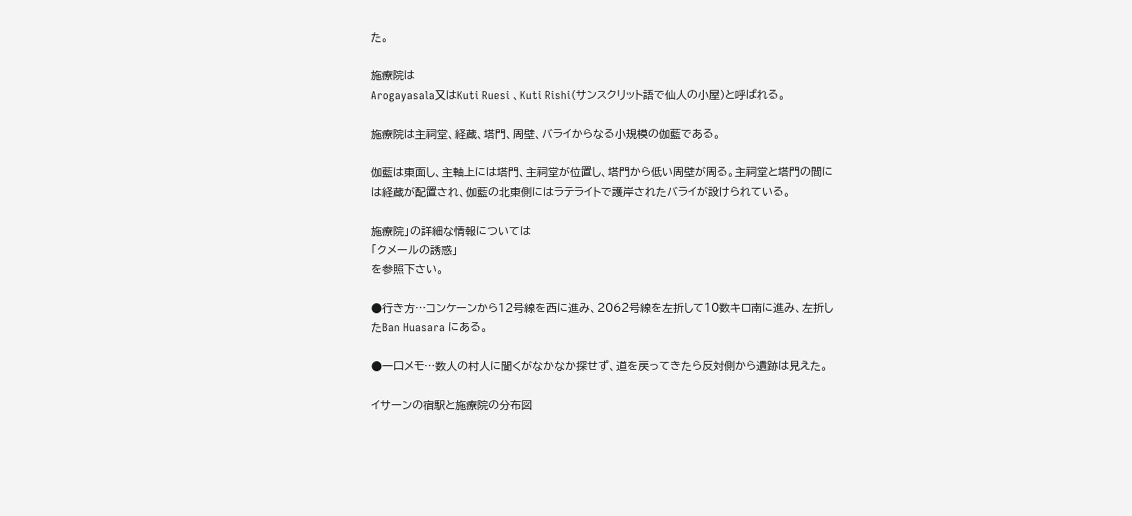た。

施療院は
Arogayasala又はKuti Ruesi 、Kuti Rishi(サンスクリット語で仙人の小屋)と呼ばれる。

施療院は主祠堂、経蔵、塔門、周壁、バライからなる小規模の伽藍である。

伽藍は東面し、主軸上には塔門、主祠堂が位置し、塔門から低い周壁が周る。主祠堂と塔門の間には経蔵が配置され、伽藍の北東側にはラテライトで護岸されたバライが設けられている。

施療院」の詳細な情報については
「クメールの誘惑」
を参照下さい。

●行き方…コンケーンから12号線を西に進み、2062号線を左折して10数キロ南に進み、左折したBan Huasara にある。

●一口メモ…数人の村人に聞くがなかなか探せず、道を戻ってきたら反対側から遺跡は見えた。

イサーンの宿駅と施療院の分布図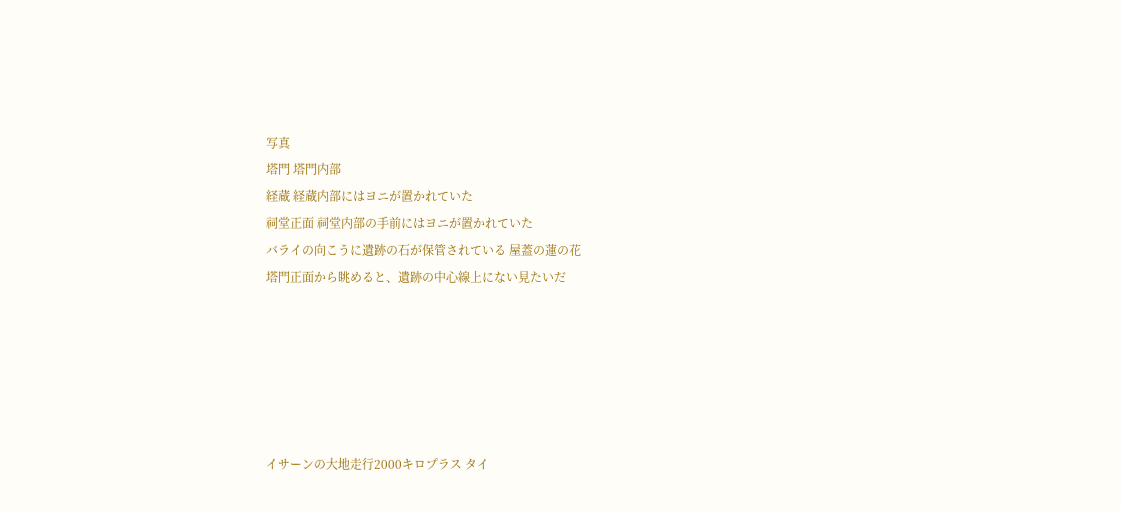写真
塔門 塔門内部
経蔵 経蔵内部にはヨニが置かれていた
祠堂正面 祠堂内部の手前にはヨニが置かれていた
バライの向こうに遺跡の石が保管されている 屋蓋の蓮の花
塔門正面から眺めると、遺跡の中心線上にない見たいだ






イサーンの大地走行2000キロプラス タイ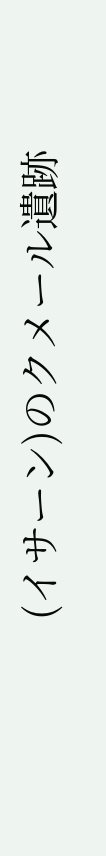(イサーン)のクメール遺跡